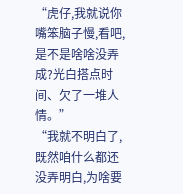“虎仔,我就说你嘴笨脑子慢,看吧,是不是啥啥没弄成?光白搭点时间、欠了一堆人情。”
“我就不明白了,既然咱什么都还没弄明白,为啥要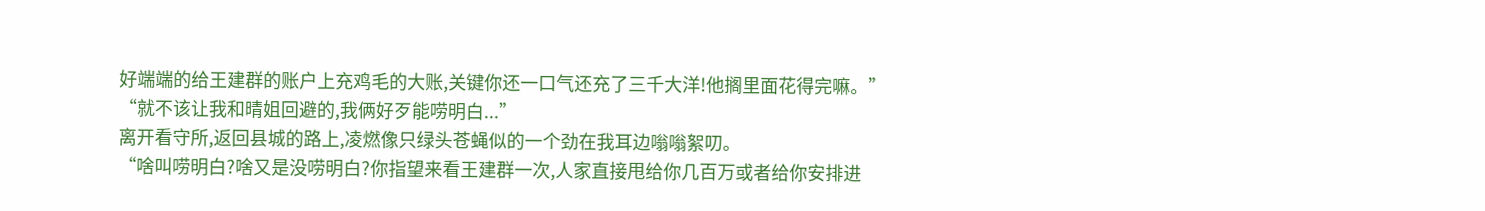好端端的给王建群的账户上充鸡毛的大账,关键你还一口气还充了三千大洋!他搁里面花得完嘛。”
“就不该让我和晴姐回避的,我俩好歹能唠明白...”
离开看守所,返回县城的路上,凌燃像只绿头苍蝇似的一个劲在我耳边嗡嗡絮叨。
“啥叫唠明白?啥又是没唠明白?你指望来看王建群一次,人家直接甩给你几百万或者给你安排进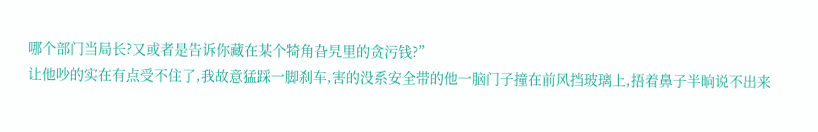哪个部门当局长?又或者是告诉你藏在某个犄角旮旯里的贪污钱?”
让他吵的实在有点受不住了,我故意猛踩一脚刹车,害的没系安全带的他一脑门子撞在前风挡玻璃上,捂着鼻子半晌说不出来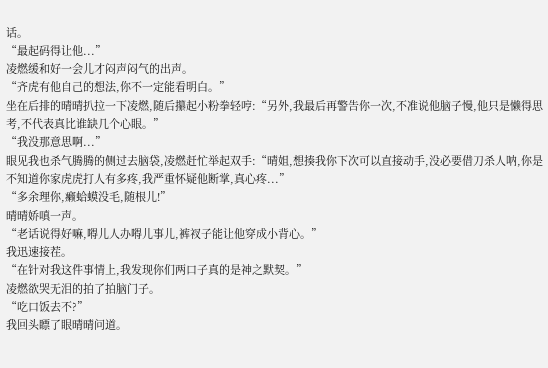话。
“最起码得让他...”
凌燃缓和好一会儿才闷声闷气的出声。
“齐虎有他自己的想法,你不一定能看明白。”
坐在后排的晴晴扒拉一下凌燃,随后攥起小粉拳轻哼:“另外,我最后再警告你一次,不准说他脑子慢,他只是懒得思考,不代表真比谁缺几个心眼。”
“我没那意思啊...”
眼见我也杀气腾腾的侧过去脑袋,凌燃赶忙举起双手:“晴姐,想揍我你下次可以直接动手,没必要借刀杀人呐,你是不知道你家虎虎打人有多疼,我严重怀疑他断掌,真心疼...”
“多余理你,癞蛤蟆没毛,随根儿!”
晴晴娇嗔一声。
“老话说得好嘛,嘚儿人办嘚儿事儿,裤衩子能让他穿成小背心。”
我迅速接茬。
“在针对我这件事情上,我发现你们两口子真的是神之默契。”
凌燃欲哭无泪的拍了拍脑门子。
“吃口饭去不?”
我回头瞟了眼晴晴问道。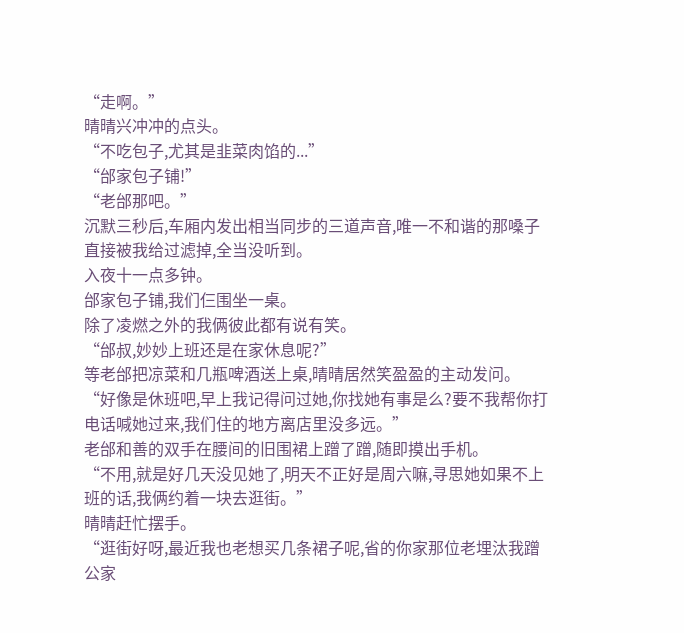“走啊。”
晴晴兴冲冲的点头。
“不吃包子,尤其是韭菜肉馅的...”
“邰家包子铺!”
“老邰那吧。”
沉默三秒后,车厢内发出相当同步的三道声音,唯一不和谐的那嗓子直接被我给过滤掉,全当没听到。
入夜十一点多钟。
邰家包子铺,我们仨围坐一桌。
除了凌燃之外的我俩彼此都有说有笑。
“邰叔,妙妙上班还是在家休息呢?”
等老邰把凉菜和几瓶啤酒送上桌,晴晴居然笑盈盈的主动发问。
“好像是休班吧,早上我记得问过她,你找她有事是么?要不我帮你打电话喊她过来,我们住的地方离店里没多远。”
老邰和善的双手在腰间的旧围裙上蹭了蹭,随即摸出手机。
“不用,就是好几天没见她了,明天不正好是周六嘛,寻思她如果不上班的话,我俩约着一块去逛街。”
晴晴赶忙摆手。
“逛街好呀,最近我也老想买几条裙子呢,省的你家那位老埋汰我蹭公家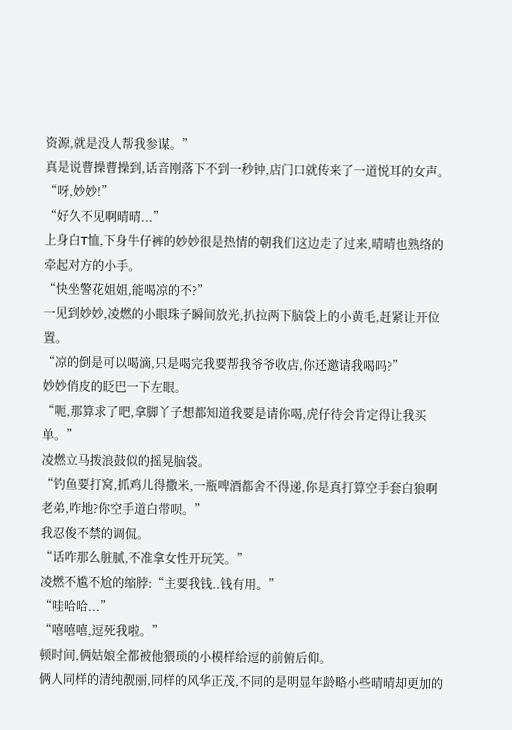资源,就是没人帮我参谋。”
真是说曹操曹操到,话音刚落下不到一秒钟,店门口就传来了一道悦耳的女声。
“呀,妙妙!”
“好久不见啊晴晴...”
上身白T恤,下身牛仔裤的妙妙很是热情的朝我们这边走了过来,晴晴也熟络的牵起对方的小手。
“快坐警花姐姐,能喝凉的不?”
一见到妙妙,凌燃的小眼珠子瞬间放光,扒拉两下脑袋上的小黄毛,赶紧让开位置。
“凉的倒是可以喝滴,只是喝完我要帮我爷爷收店,你还邀请我喝吗?”
妙妙俏皮的眨巴一下左眼。
“呃,那算求了吧,拿脚丫子想都知道我要是请你喝,虎仔待会肯定得让我买单。”
凌燃立马拨浪鼓似的摇晃脑袋。
“钓鱼要打窝,抓鸡儿得撒米,一瓶啤酒都舍不得递,你是真打算空手套白狼啊老弟,咋地?你空手道白带呗。”
我忍俊不禁的调侃。
“话咋那么脏腻,不准拿女性开玩笑。”
凌燃不尴不尬的缩脖:“主要我钱..钱有用。”
“哇哈哈...”
“嘻嘻嘻,逗死我啦。”
顿时间,俩姑娘全都被他猥琐的小模样给逗的前俯后仰。
俩人同样的清纯靓丽,同样的风华正茂,不同的是明显年龄略小些晴晴却更加的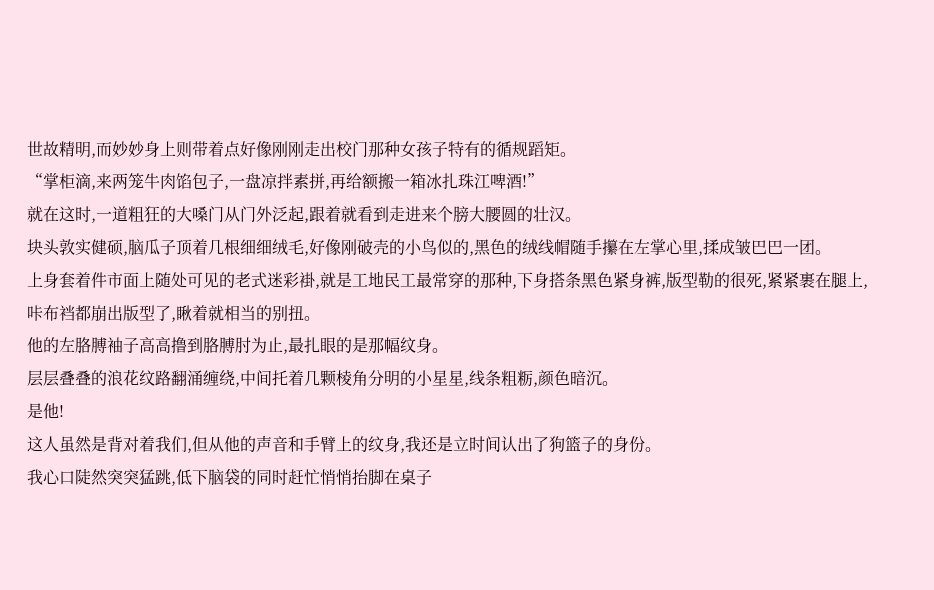世故精明,而妙妙身上则带着点好像刚刚走出校门那种女孩子特有的循规蹈矩。
“掌柜滴,来两笼牛肉馅包子,一盘凉拌素拼,再给额搬一箱冰扎珠江啤酒!”
就在这时,一道粗狂的大嗓门从门外泛起,跟着就看到走进来个膀大腰圆的壮汉。
块头敦实健硕,脑瓜子顶着几根细细绒毛,好像刚破壳的小鸟似的,黑色的绒线帽随手攥在左掌心里,揉成皱巴巴一团。
上身套着件市面上随处可见的老式迷彩褂,就是工地民工最常穿的那种,下身搭条黑色紧身裤,版型勒的很死,紧紧裹在腿上,咔布裆都崩出版型了,瞅着就相当的别扭。
他的左胳膊袖子高高撸到胳膊肘为止,最扎眼的是那幅纹身。
层层叠叠的浪花纹路翻涌缠绕,中间托着几颗棱角分明的小星星,线条粗粝,颜色暗沉。
是他!
这人虽然是背对着我们,但从他的声音和手臂上的纹身,我还是立时间认出了狗篮子的身份。
我心口陡然突突猛跳,低下脑袋的同时赶忙悄悄抬脚在桌子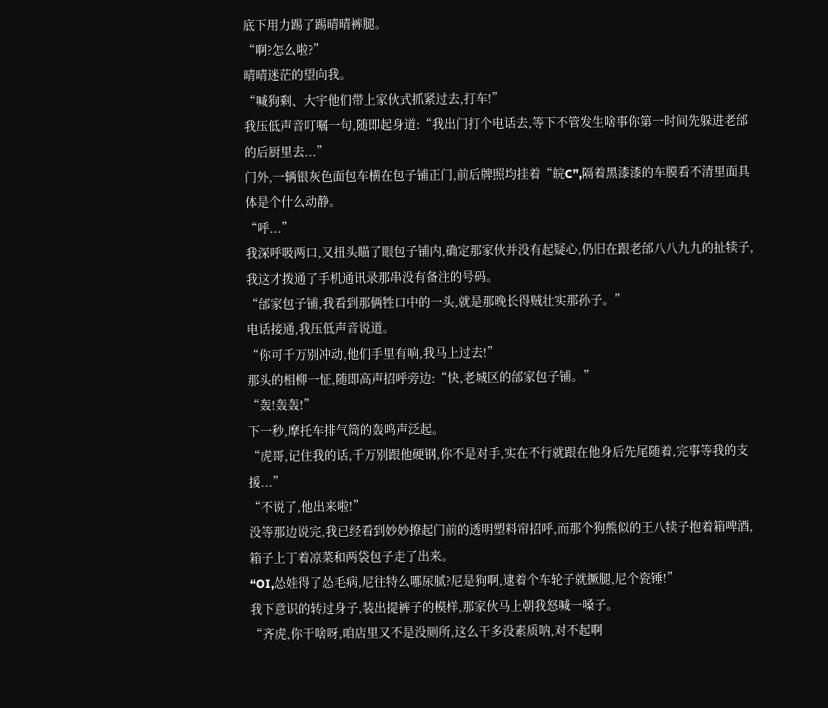底下用力踢了踢晴晴裤腿。
“啊?怎么啦?”
晴晴迷茫的望向我。
“喊狗剩、大宇他们带上家伙式抓紧过去,打车!”
我压低声音叮嘱一句,随即起身道:“我出门打个电话去,等下不管发生啥事你第一时间先躲进老邰的后厨里去...”
门外,一辆银灰色面包车横在包子铺正门,前后牌照均挂着“皖C”,隔着黑漆漆的车膜看不清里面具体是个什么动静。
“呼...”
我深呼吸两口,又扭头瞄了眼包子铺内,确定那家伙并没有起疑心,仍旧在跟老邰八八九九的扯犊子,我这才拨通了手机通讯录那串没有备注的号码。
“邰家包子铺,我看到那俩牲口中的一头,就是那晚长得贼壮实那孙子。”
电话接通,我压低声音说道。
“你可千万别冲动,他们手里有响,我马上过去!”
那头的相柳一怔,随即高声招呼旁边:“快,老城区的邰家包子铺。”
“轰!轰轰!”
下一秒,摩托车排气筒的轰鸣声泛起。
“虎哥,记住我的话,千万别跟他硬钢,你不是对手,实在不行就跟在他身后先尾随着,完事等我的支援...”
“不说了,他出来啦!”
没等那边说完,我已经看到妙妙撩起门前的透明塑料帘招呼,而那个狗熊似的王八犊子抱着箱啤酒,箱子上丁着凉菜和两袋包子走了出来。
“OI,怂娃得了怂毛病,尼往特么哪尿腻?尼是狗啊,逮着个车轮子就撅腿,尼个瓷锤!”
我下意识的转过身子,装出提裤子的模样,那家伙马上朝我怒喊一嗓子。
“齐虎,你干啥呀,咱店里又不是没厕所,这么干多没素质呐,对不起啊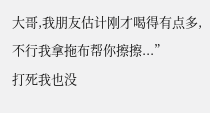大哥,我朋友估计刚才喝得有点多,不行我拿拖布帮你擦擦...”
打死我也没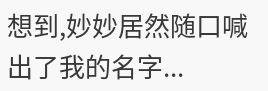想到,妙妙居然随口喊出了我的名字...